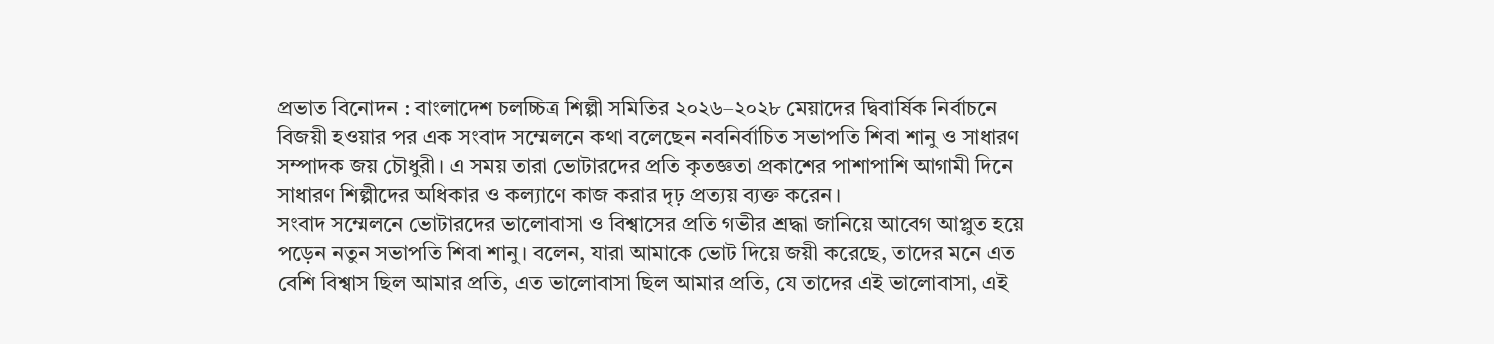প্রভাত বিনোদন : বাংলাদেশ চলচ্চিত্র শিল্পী সমিতির ২০২৬–২০২৮ মেয়াদের দ্বিবার্ষিক নির্বাচনে বিজয়ী হওয়ার পর এক সংবাদ সম্মেলনে কথা বলেছেন নবনির্বাচিত সভাপতি শিবা শানু ও সাধারণ সম্পাদক জয় চৌধুরী। এ সময় তারা ভোটারদের প্রতি কৃতজ্ঞতা প্রকাশের পাশাপাশি আগামী দিনে সাধারণ শিল্পীদের অধিকার ও কল্যাণে কাজ করার দৃঢ় প্রত্যয় ব্যক্ত করেন।
সংবাদ সম্মেলনে ভোটারদের ভালোবাসা ও বিশ্বাসের প্রতি গভীর শ্রদ্ধা জানিয়ে আবেগ আপ্লুত হয়ে পড়েন নতুন সভাপতি শিবা শানু। বলেন, যারা আমাকে ভোট দিয়ে জয়ী করেছে, তাদের মনে এত বেশি বিশ্বাস ছিল আমার প্রতি, এত ভালোবাসা ছিল আমার প্রতি, যে তাদের এই ভালোবাসা, এই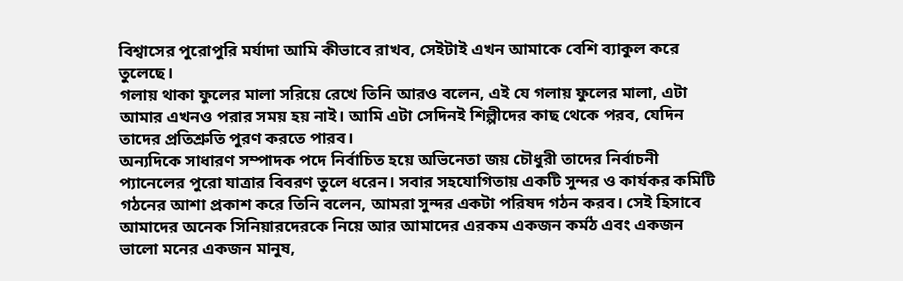বিশ্বাসের পুরোপুরি মর্যাদা আমি কীভাবে রাখব, সেইটাই এখন আমাকে বেশি ব্যাকুল করে তুলেছে।
গলায় থাকা ফুলের মালা সরিয়ে রেখে তিনি আরও বলেন, এই যে গলায় ফুলের মালা, এটা আমার এখনও পরার সময় হয় নাই। আমি এটা সেদিনই শিল্পীদের কাছ থেকে পরব, যেদিন তাদের প্রতিশ্রুতি পুরণ করতে পারব।
অন্যদিকে সাধারণ সম্পাদক পদে নির্বাচিত হয়ে অভিনেতা জয় চৌধুরী তাদের নির্বাচনী প্যানেলের পুরো যাত্রার বিবরণ তুলে ধরেন। সবার সহযোগিতায় একটি সুন্দর ও কার্যকর কমিটি গঠনের আশা প্রকাশ করে তিনি বলেন, আমরা সুন্দর একটা পরিষদ গঠন করব। সেই হিসাবে আমাদের অনেক সিনিয়ারদেরকে নিয়ে আর আমাদের এরকম একজন কর্মঠ এবং একজন ভালো মনের একজন মানুষ,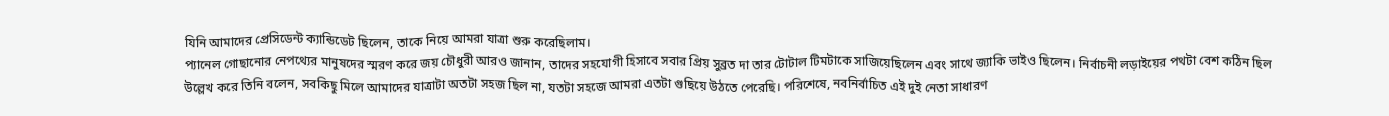যিনি আমাদের প্রেসিডেন্ট ক্যান্ডিডেট ছিলেন, তাকে নিয়ে আমরা যাত্রা শুরু করেছিলাম।
প্যানেল গোছানোর নেপথ্যের মানুষদের স্মরণ করে জয় চৌধুরী আরও জানান, তাদের সহযোগী হিসাবে সবার প্রিয় সুব্রত দা তার টোটাল টিমটাকে সাজিয়েছিলেন এবং সাথে জ্যাকি ভাইও ছিলেন। নির্বাচনী লড়াইয়ের পথটা বেশ কঠিন ছিল উল্লেখ করে তিনি বলেন, সবকিছু মিলে আমাদের যাত্রাটা অতটা সহজ ছিল না, যতটা সহজে আমরা এতটা গুছিয়ে উঠতে পেরেছি। পরিশেষে, নবনির্বাচিত এই দুই নেতা সাধারণ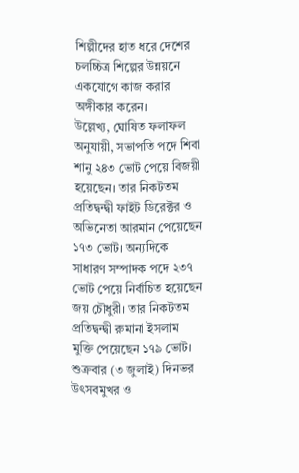শিল্পীদের হাত ধরে দেশের চলচ্চিত্র শিল্পের উন্নয়নে একযোগে কাজ করার অঙ্গীকার করেন।
উল্লেখ্য, ঘোষিত ফলাফল অনুযায়ী, সভাপতি পদে শিবা শানু ২৪৩ ভোট পেয়ে বিজয়ী হয়েছেন। তার নিকটতম প্রতিদ্বন্দ্বী ফাইট ডিরেক্টর ও অভিনেতা আরমান পেয়েছেন ১৭৩ ভোট। অন্যদিকে সাধারণ সম্পাদক পদে ২৩৭ ভোট পেয়ে নির্বাচিত হয়েছেন জয় চৌধুরী। তার নিকটতম প্রতিদ্বন্দ্বী রুমানা ইসলাম মুক্তি পেয়েছেন ১৭৯ ভোট। শুক্রবার (৩ জুলাই) দিনভর উৎসবমুখর ও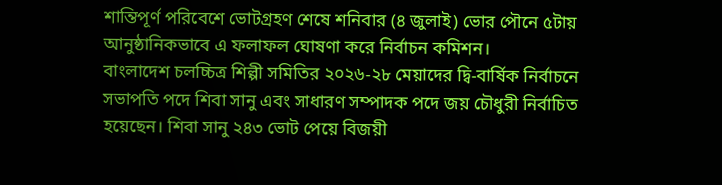শান্তিপূর্ণ পরিবেশে ভোটগ্রহণ শেষে শনিবার (৪ জুলাই) ভোর পৌনে ৫টায় আনুষ্ঠানিকভাবে এ ফলাফল ঘোষণা করে নির্বাচন কমিশন।
বাংলাদেশ চলচ্চিত্র শিল্পী সমিতির ২০২৬-২৮ মেয়াদের দ্বি-বার্ষিক নির্বাচনে সভাপতি পদে শিবা সানু এবং সাধারণ সম্পাদক পদে জয় চৌধুরী নির্বাচিত হয়েছেন। শিবা সানু ২৪৩ ভোট পেয়ে বিজয়ী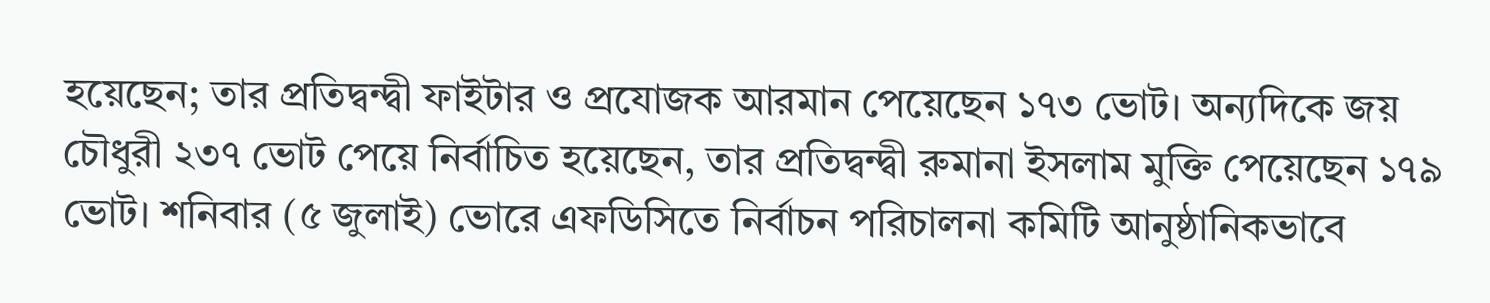হয়েছেন; তার প্রতিদ্বন্দ্বী ফাইটার ও প্রযোজক আরমান পেয়েছেন ১৭৩ ভোট। অন্যদিকে জয় চৌধুরী ২৩৭ ভোট পেয়ে নির্বাচিত হয়েছেন, তার প্রতিদ্বন্দ্বী রুমানা ইসলাম মুক্তি পেয়েছেন ১৭৯ ভোট। শনিবার (৫ জুলাই) ভোরে এফডিসিতে নির্বাচন পরিচালনা কমিটি আনুষ্ঠানিকভাবে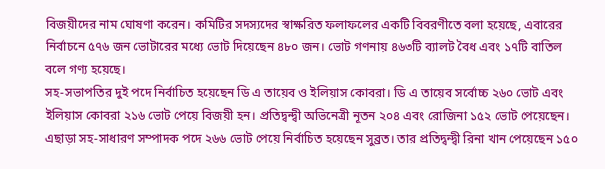বিজয়ীদের নাম ঘোষণা করেন। কমিটির সদস্যদের স্বাক্ষরিত ফলাফলের একটি বিবরণীতে বলা হয়েছে, এবারের নির্বাচনে ৫৭৬ জন ভোটারের মধ্যে ভোট দিয়েছেন ৪৮০ জন। ভোট গণনায় ৪৬৩টি ব্যালট বৈধ এবং ১৭টি বাতিল বলে গণ্য হয়েছে।
সহ-সভাপতির দুই পদে নির্বাচিত হয়েছেন ডি এ তায়েব ও ইলিয়াস কোবরা। ডি এ তায়েব সর্বোচ্চ ২৬০ ভোট এবং ইলিয়াস কোবরা ২১৬ ভোট পেয়ে বিজয়ী হন। প্রতিদ্বন্দ্বী অভিনেত্রী নূতন ২০৪ এবং রোজিনা ১৫২ ভোট পেয়েছেন।
এছাড়া সহ-সাধারণ সম্পাদক পদে ২৬৬ ভোট পেয়ে নির্বাচিত হয়েছেন সুব্রত। তার প্রতিদ্বন্দ্বী রিনা খান পেয়েছেন ১৫০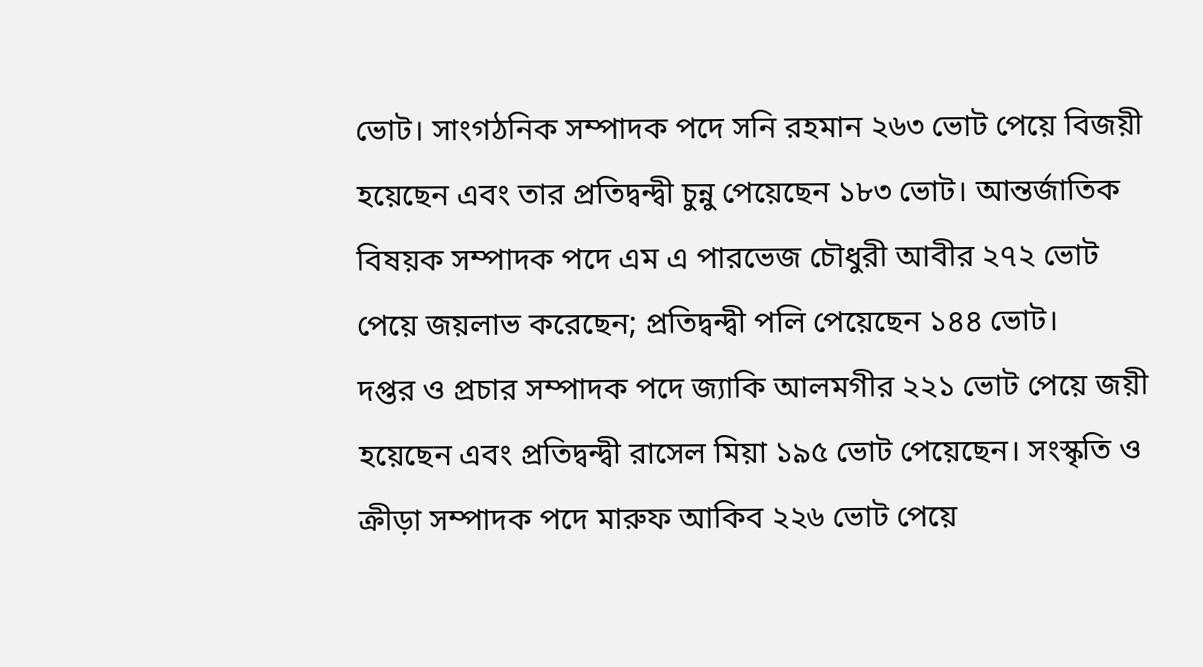ভোট। সাংগঠনিক সম্পাদক পদে সনি রহমান ২৬৩ ভোট পেয়ে বিজয়ী হয়েছেন এবং তার প্রতিদ্বন্দ্বী চুন্নু পেয়েছেন ১৮৩ ভোট। আন্তর্জাতিক বিষয়ক সম্পাদক পদে এম এ পারভেজ চৌধুরী আবীর ২৭২ ভোট পেয়ে জয়লাভ করেছেন; প্রতিদ্বন্দ্বী পলি পেয়েছেন ১৪৪ ভোট।
দপ্তর ও প্রচার সম্পাদক পদে জ্যাকি আলমগীর ২২১ ভোট পেয়ে জয়ী হয়েছেন এবং প্রতিদ্বন্দ্বী রাসেল মিয়া ১৯৫ ভোট পেয়েছেন। সংস্কৃতি ও ক্রীড়া সম্পাদক পদে মারুফ আকিব ২২৬ ভোট পেয়ে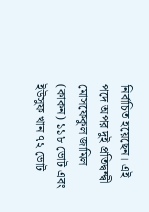নির্বাচিত হয়েছেন। এই পদে অপর দুই প্রতিদ্বন্দ্বী মোসফেকুল জামিল (কাকন) ১১৮ ভোট এবং ইউসুফ খান ৭২ ভোট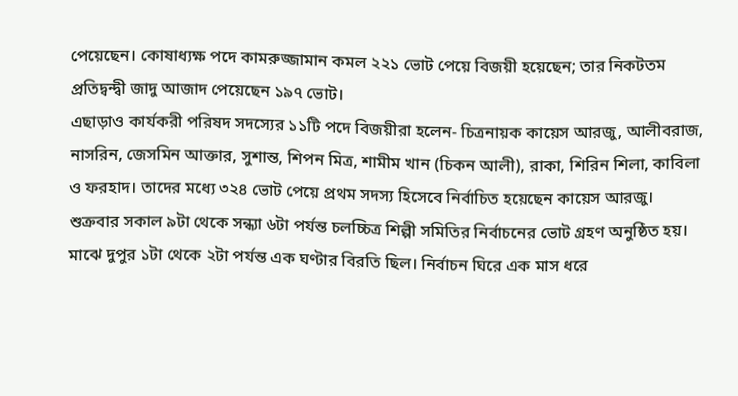পেয়েছেন। কোষাধ্যক্ষ পদে কামরুজ্জামান কমল ২২১ ভোট পেয়ে বিজয়ী হয়েছেন; তার নিকটতম প্রতিদ্বন্দ্বী জাদু আজাদ পেয়েছেন ১৯৭ ভোট।
এছাড়াও কার্যকরী পরিষদ সদস্যের ১১টি পদে বিজয়ীরা হলেন- চিত্রনায়ক কায়েস আরজু, আলীবরাজ, নাসরিন, জেসমিন আক্তার, সুশান্ত, শিপন মিত্র, শামীম খান (চিকন আলী), রাকা, শিরিন শিলা, কাবিলা ও ফরহাদ। তাদের মধ্যে ৩২৪ ভোট পেয়ে প্রথম সদস্য হিসেবে নির্বাচিত হয়েছেন কায়েস আরজু।
শুক্রবার সকাল ৯টা থেকে সন্ধ্যা ৬টা পর্যন্ত চলচ্চিত্র শিল্পী সমিতির নির্বাচনের ভোট গ্রহণ অনুষ্ঠিত হয়। মাঝে দুপুর ১টা থেকে ২টা পর্যন্ত এক ঘণ্টার বিরতি ছিল। নির্বাচন ঘিরে এক মাস ধরে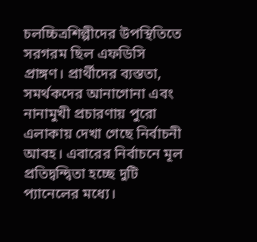চলচ্চিত্রশিল্পীদের উপস্থিতিতে সরগরম ছিল এফডিসি প্রাঙ্গণ। প্রার্থীদের ব্যস্ততা, সমর্থকদের আনাগোনা এবং নানামুখী প্রচারণায় পুরো এলাকায় দেখা গেছে নির্বাচনী আবহ। এবারের নির্বাচনে মূল প্রতিদ্বন্দ্বিতা হচ্ছে দুটি প্যানেলের মধ্যে।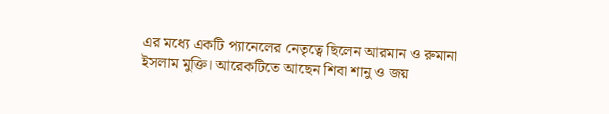এর মধ্যে একটি প্যানেলের নেতৃত্বে ছিলেন আরমান ও রুমানা ইসলাম মুক্তি। আরেকটিতে আছেন শিবা শানু ও জয়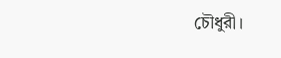চৌধুরী।